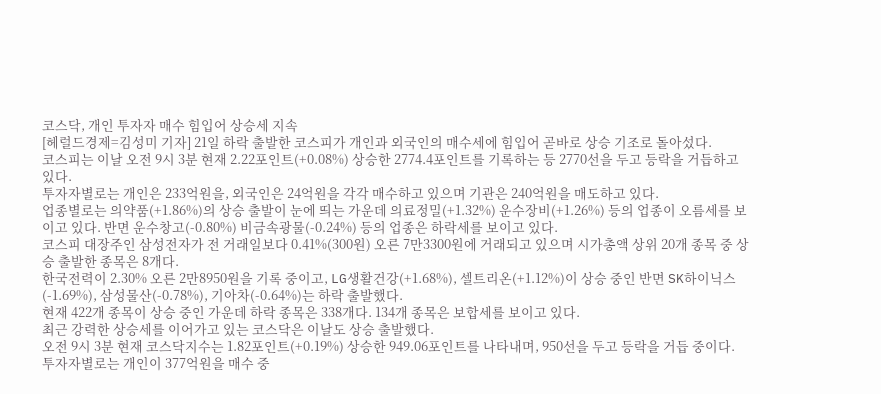코스닥, 개인 투자자 매수 힘입어 상승세 지속
[헤럴드경제=김성미 기자] 21일 하락 출발한 코스피가 개인과 외국인의 매수세에 힘입어 곧바로 상승 기조로 돌아섰다.
코스피는 이날 오전 9시 3분 현재 2.22포인트(+0.08%) 상승한 2774.4포인트를 기록하는 등 2770선을 두고 등락을 거듭하고 있다.
투자자별로는 개인은 233억원을, 외국인은 24억원을 각각 매수하고 있으며 기관은 240억원을 매도하고 있다.
업종별로는 의약품(+1.86%)의 상승 출발이 눈에 띄는 가운데 의료정밀(+1.32%) 운수장비(+1.26%) 등의 업종이 오름세를 보이고 있다. 반면 운수창고(-0.80%) 비금속광물(-0.24%) 등의 업종은 하락세를 보이고 있다.
코스피 대장주인 삼성전자가 전 거래일보다 0.41%(300원) 오른 7만3300원에 거래되고 있으며 시가총액 상위 20개 종목 중 상승 출발한 종목은 8개다.
한국전력이 2.30% 오른 2만8950원을 기록 중이고, LG생활건강(+1.68%), 셀트리온(+1.12%)이 상승 중인 반면 SK하이닉스(-1.69%), 삼성물산(-0.78%), 기아차(-0.64%)는 하락 출발했다.
현재 422개 종목이 상승 중인 가운데 하락 종목은 338개다. 134개 종목은 보합세를 보이고 있다.
최근 강력한 상승세를 이어가고 있는 코스닥은 이날도 상승 출발했다.
오전 9시 3분 현재 코스닥지수는 1.82포인트(+0.19%) 상승한 949.06포인트를 나타내며, 950선을 두고 등락을 거듭 중이다.
투자자별로는 개인이 377억원을 매수 중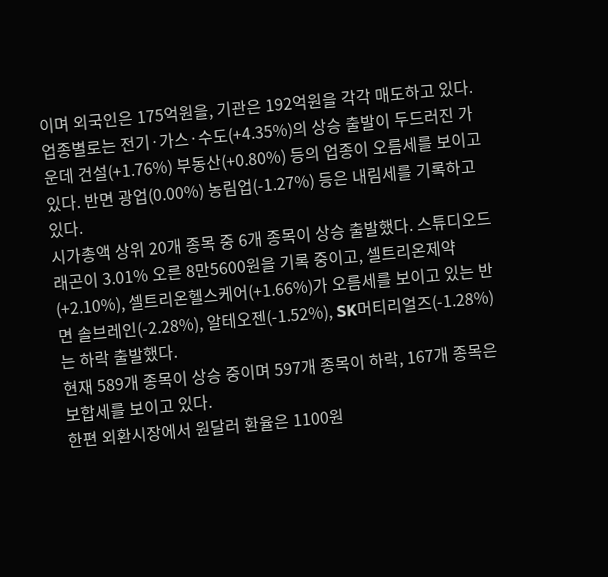이며 외국인은 175억원을, 기관은 192억원을 각각 매도하고 있다.
업종별로는 전기·가스·수도(+4.35%)의 상승 출발이 두드러진 가운데 건설(+1.76%) 부동산(+0.80%) 등의 업종이 오름세를 보이고 있다. 반면 광업(0.00%) 농림업(-1.27%) 등은 내림세를 기록하고 있다.
시가총액 상위 20개 종목 중 6개 종목이 상승 출발했다. 스튜디오드래곤이 3.01% 오른 8만5600원을 기록 중이고, 셀트리온제약(+2.10%), 셀트리온헬스케어(+1.66%)가 오름세를 보이고 있는 반면 솔브레인(-2.28%), 알테오젠(-1.52%), SK머티리얼즈(-1.28%)는 하락 출발했다.
현재 589개 종목이 상승 중이며 597개 종목이 하락, 167개 종목은 보합세를 보이고 있다.
한편 외환시장에서 원달러 환율은 1100원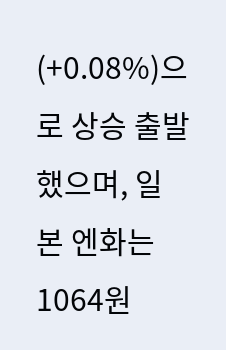(+0.08%)으로 상승 출발했으며, 일본 엔화는 1064원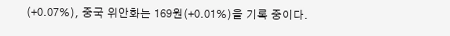(+0.07%), 중국 위안화는 169원(+0.01%)을 기록 중이다.